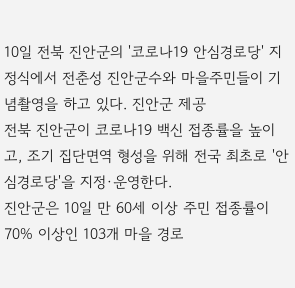10일 전북 진안군의 '코로나19 안심경로당' 지정식에서 전춘성 진안군수와 마을주민들이 기념촬영을 하고 있다. 진안군 제공
전북 진안군이 코로나19 백신 접종률을 높이고, 조기 집단면역 형성을 위해 전국 최초로 '안심경로당'을 지정·운영한다.
진안군은 10일 만 60세 이상 주민 접종률이 70% 이상인 103개 마을 경로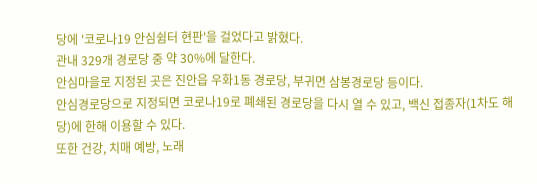당에 '코로나19 안심쉼터 현판'을 걸었다고 밝혔다.
관내 329개 경로당 중 약 30%에 달한다.
안심마을로 지정된 곳은 진안읍 우화1동 경로당, 부귀면 삼봉경로당 등이다.
안심경로당으로 지정되면 코로나19로 폐쇄된 경로당을 다시 열 수 있고, 백신 접종자(1차도 해당)에 한해 이용할 수 있다.
또한 건강, 치매 예방, 노래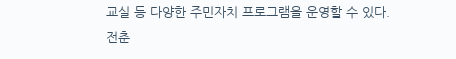교실 등 다양한 주민자치 프로그램을 운영할 수 있다.
전춘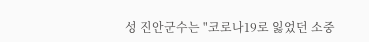성 진안군수는 "코로나19로 잃었던 소중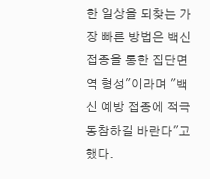한 일상을 되찾는 가장 빠른 방법은 백신 접종을 통한 집단면역 형성"이라며 "백신 예방 접종에 적극 동참하길 바란다"고 했다.